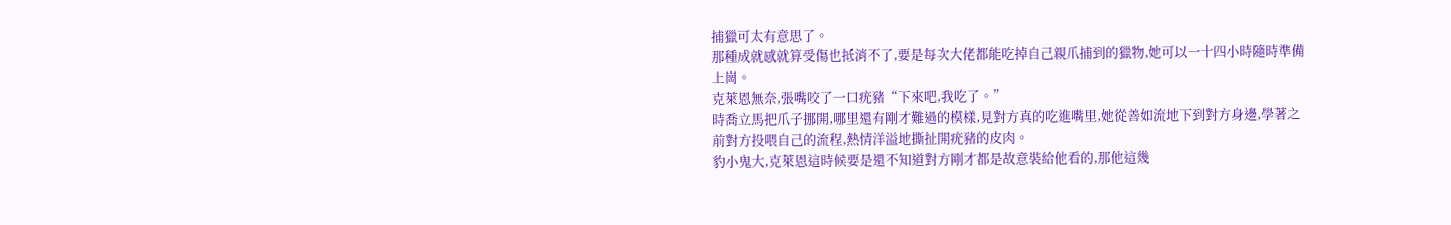捕獵可太有意思了。
那種成就感就算受傷也抵消不了,要是每次大佬都能吃掉自己親爪捕到的獵物,她可以一十四小時隨時準備上崗。
克萊恩無奈,張嘴咬了一口疣豬“下來吧,我吃了。”
時喬立馬把爪子挪開,哪里還有剛才難過的模樣,見對方真的吃進嘴里,她從善如流地下到對方身邊,學著之前對方投喂自己的流程,熱情洋溢地撕扯開疣豬的皮肉。
豹小鬼大,克萊恩這時候要是還不知道對方剛才都是故意裝給他看的,那他這幾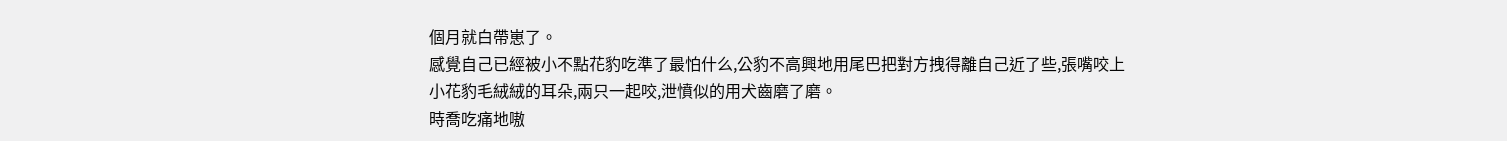個月就白帶崽了。
感覺自己已經被小不點花豹吃準了最怕什么,公豹不高興地用尾巴把對方拽得離自己近了些,張嘴咬上小花豹毛絨絨的耳朵,兩只一起咬,泄憤似的用犬齒磨了磨。
時喬吃痛地嗷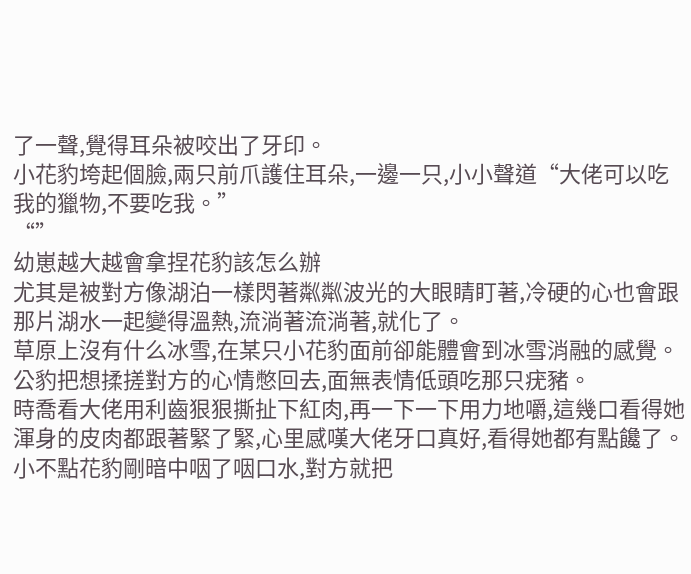了一聲,覺得耳朵被咬出了牙印。
小花豹垮起個臉,兩只前爪護住耳朵,一邊一只,小小聲道“大佬可以吃我的獵物,不要吃我。”
“”
幼崽越大越會拿捏花豹該怎么辦
尤其是被對方像湖泊一樣閃著粼粼波光的大眼睛盯著,冷硬的心也會跟那片湖水一起變得溫熱,流淌著流淌著,就化了。
草原上沒有什么冰雪,在某只小花豹面前卻能體會到冰雪消融的感覺。
公豹把想揉搓對方的心情憋回去,面無表情低頭吃那只疣豬。
時喬看大佬用利齒狠狠撕扯下紅肉,再一下一下用力地嚼,這幾口看得她渾身的皮肉都跟著緊了緊,心里感嘆大佬牙口真好,看得她都有點饞了。
小不點花豹剛暗中咽了咽口水,對方就把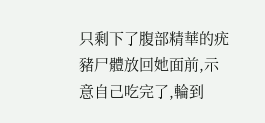只剩下了腹部精華的疣豬尸體放回她面前,示意自己吃完了,輪到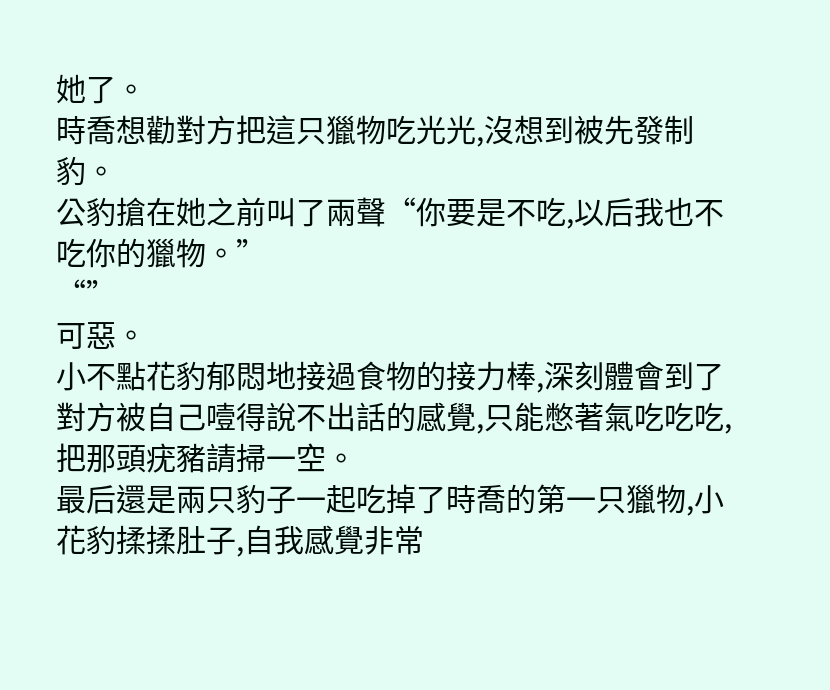她了。
時喬想勸對方把這只獵物吃光光,沒想到被先發制豹。
公豹搶在她之前叫了兩聲“你要是不吃,以后我也不吃你的獵物。”
“”
可惡。
小不點花豹郁悶地接過食物的接力棒,深刻體會到了對方被自己噎得說不出話的感覺,只能憋著氣吃吃吃,把那頭疣豬請掃一空。
最后還是兩只豹子一起吃掉了時喬的第一只獵物,小花豹揉揉肚子,自我感覺非常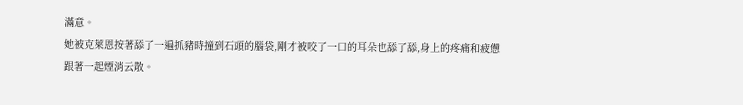滿意。
她被克萊恩按著舔了一遍抓豬時撞到石頭的腦袋,剛才被咬了一口的耳朵也舔了舔,身上的疼痛和疲憊跟著一起煙消云散。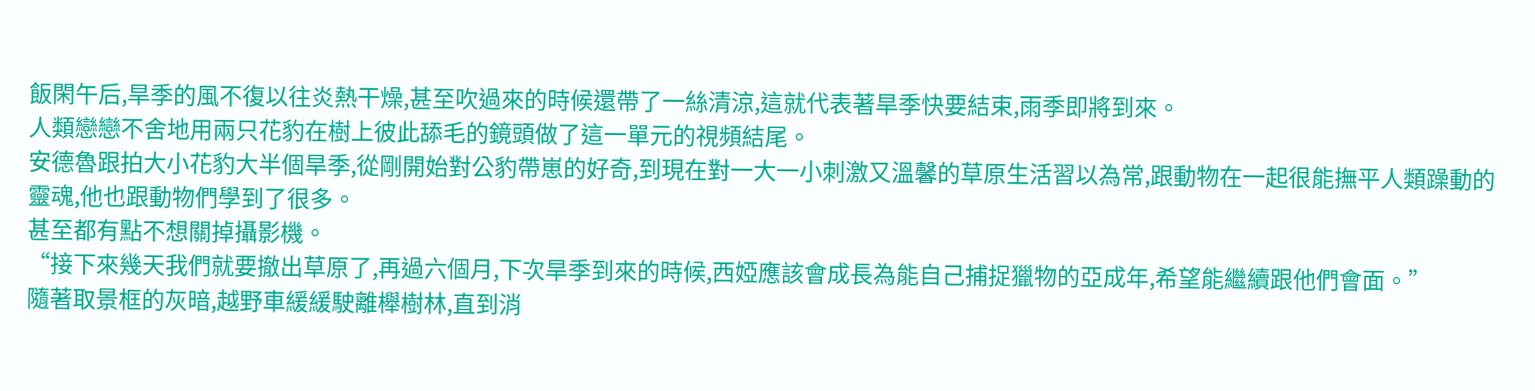飯閑午后,旱季的風不復以往炎熱干燥,甚至吹過來的時候還帶了一絲清涼,這就代表著旱季快要結束,雨季即將到來。
人類戀戀不舍地用兩只花豹在樹上彼此舔毛的鏡頭做了這一單元的視頻結尾。
安德魯跟拍大小花豹大半個旱季,從剛開始對公豹帶崽的好奇,到現在對一大一小刺激又溫馨的草原生活習以為常,跟動物在一起很能撫平人類躁動的靈魂,他也跟動物們學到了很多。
甚至都有點不想關掉攝影機。
“接下來幾天我們就要撤出草原了,再過六個月,下次旱季到來的時候,西婭應該會成長為能自己捕捉獵物的亞成年,希望能繼續跟他們會面。”
隨著取景框的灰暗,越野車緩緩駛離櫸樹林,直到消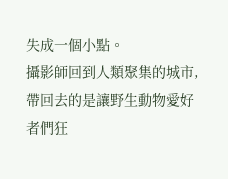失成一個小點。
攝影師回到人類聚集的城市,帶回去的是讓野生動物愛好者們狂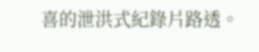喜的泄洪式紀錄片路透。